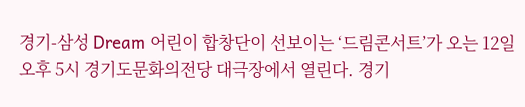경기-삼성 Dream 어린이 합창단이 선보이는 ‘드림콘서트’가 오는 12일 오후 5시 경기도문화의전당 대극장에서 열린다. 경기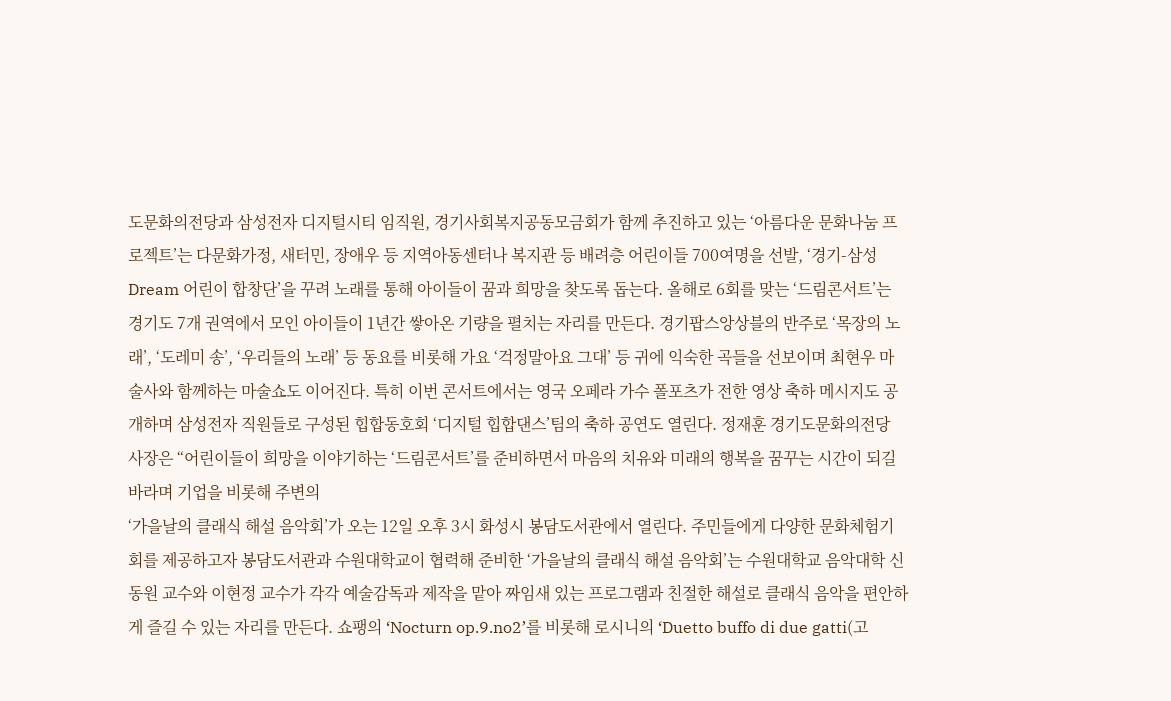도문화의전당과 삼성전자 디지털시티 임직원, 경기사회복지공동모금회가 함께 추진하고 있는 ‘아름다운 문화나눔 프로젝트’는 다문화가정, 새터민, 장애우 등 지역아동센터나 복지관 등 배려층 어린이들 700여명을 선발, ‘경기-삼성 Dream 어린이 합창단’을 꾸려 노래를 통해 아이들이 꿈과 희망을 찾도록 돕는다. 올해로 6회를 맞는 ‘드림콘서트’는 경기도 7개 권역에서 모인 아이들이 1년간 쌓아온 기량을 펼치는 자리를 만든다. 경기팝스앙상블의 반주로 ‘목장의 노래’, ‘도레미 송’, ‘우리들의 노래’ 등 동요를 비롯해 가요 ‘걱정말아요 그대’ 등 귀에 익숙한 곡들을 선보이며 최현우 마술사와 함께하는 마술쇼도 이어진다. 특히 이번 콘서트에서는 영국 오페라 가수 폴포츠가 전한 영상 축하 메시지도 공개하며 삼성전자 직원들로 구성된 힙합동호회 ‘디지털 힙합댄스’팀의 축하 공연도 열린다. 정재훈 경기도문화의전당 사장은 “어린이들이 희망을 이야기하는 ‘드림콘서트’를 준비하면서 마음의 치유와 미래의 행복을 꿈꾸는 시간이 되길 바라며 기업을 비롯해 주변의
‘가을날의 클래식 해설 음악회’가 오는 12일 오후 3시 화성시 봉담도서관에서 열린다. 주민들에게 다양한 문화체험기회를 제공하고자 봉담도서관과 수원대학교이 협력해 준비한 ‘가을날의 클래식 해설 음악회’는 수원대학교 음악대학 신동원 교수와 이현정 교수가 각각 예술감독과 제작을 맡아 짜임새 있는 프로그램과 친절한 해설로 클래식 음악을 편안하게 즐길 수 있는 자리를 만든다. 쇼팽의 ‘Nocturn op.9.no2’를 비롯해 로시니의 ‘Duetto buffo di due gatti(고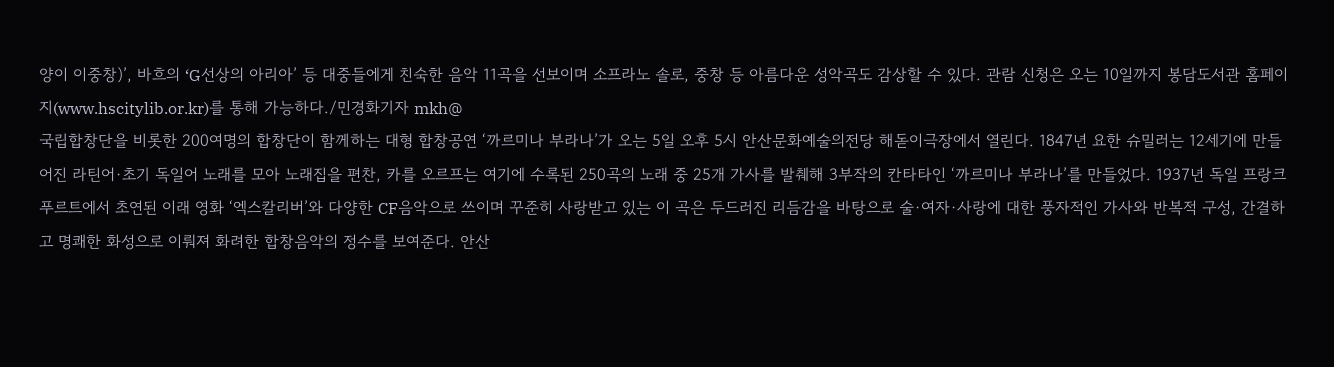양이 이중창)’, 바흐의 ‘G선상의 아리아’ 등 대중들에게 친숙한 음악 11곡을 선보이며 소프라노 솔로, 중창 등 아름다운 성악곡도 감상할 수 있다. 관람 신청은 오는 10일까지 봉담도서관 홈페이지(www.hscitylib.or.kr)를 통해 가능하다./민경화기자 mkh@
국립합창단을 비롯한 200여명의 합창단이 함께하는 대형 합창공연 ‘까르미나 부라나’가 오는 5일 오후 5시 안산문화예술의전당 해돋이극장에서 열린다. 1847년 요한 슈밀러는 12세기에 만들어진 라틴어·초기 독일어 노래를 모아 노래집을 편찬, 카를 오르프는 여기에 수록된 250곡의 노래 중 25개 가사를 발췌해 3부작의 칸타타인 ‘까르미나 부라나’를 만들었다. 1937년 독일 프랑크푸르트에서 초연된 이래 영화 ‘엑스칼리버’와 다양한 CF음악으로 쓰이며 꾸준히 사랑받고 있는 이 곡은 두드러진 리듬감을 바탕으로 술·여자·사랑에 대한 풍자적인 가사와 반복적 구성, 간결하고 명쾌한 화성으로 이뤄져 화려한 합창음악의 정수를 보여준다. 안산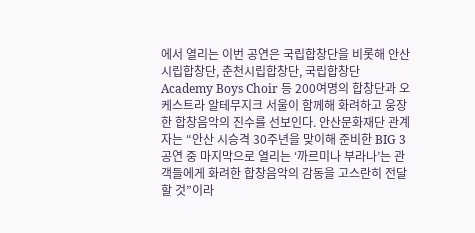에서 열리는 이번 공연은 국립합창단을 비롯해 안산시립합창단, 춘천시립합창단, 국립합창단 Academy Boys Choir 등 200여명의 합창단과 오케스트라 알테무지크 서울이 함께해 화려하고 웅장한 합창음악의 진수를 선보인다. 안산문화재단 관계자는 “안산 시승격 30주년을 맞이해 준비한 BIG 3 공연 중 마지막으로 열리는 ‘까르미나 부라나’는 관객들에게 화려한 합창음악의 감동을 고스란히 전달할 것”이라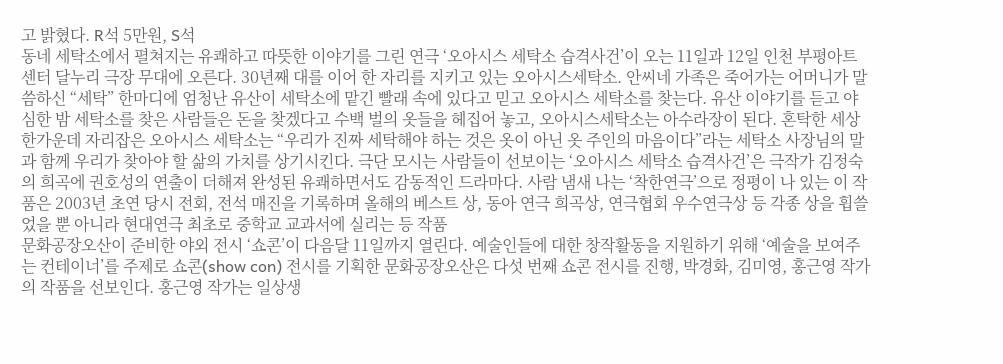고 밝혔다. R석 5만원, S석
동네 세탁소에서 펼쳐지는 유쾌하고 따뜻한 이야기를 그린 연극 ‘오아시스 세탁소 습격사건’이 오는 11일과 12일 인천 부평아트센터 달누리 극장 무대에 오른다. 30년째 대를 이어 한 자리를 지키고 있는 오아시스세탁소. 안씨네 가족은 죽어가는 어머니가 말씀하신 “세탁” 한마디에 엄청난 유산이 세탁소에 맡긴 빨래 속에 있다고 믿고 오아시스 세탁소를 찾는다. 유산 이야기를 듣고 야심한 밤 세탁소를 찾은 사람들은 돈을 찾겠다고 수백 벌의 옷들을 헤집어 놓고, 오아시스세탁소는 아수라장이 된다. 혼탁한 세상 한가운데 자리잡은 오아시스 세탁소는 “우리가 진짜 세탁해야 하는 것은 옷이 아닌 옷 주인의 마음이다”라는 세탁소 사장님의 말과 함께 우리가 찾아야 할 삶의 가치를 상기시킨다. 극단 모시는 사람들이 선보이는 ‘오아시스 세탁소 습격사건’은 극작가 김정숙의 희곡에 권호성의 연출이 더해져 완성된 유쾌하면서도 감동적인 드라마다. 사람 냄새 나는 ‘착한연극’으로 정평이 나 있는 이 작품은 2003년 초연 당시 전회, 전석 매진을 기록하며 올해의 베스트 상, 동아 연극 희곡상, 연극협회 우수연극상 등 각종 상을 휩쓸었을 뿐 아니라 현대연극 최초로 중학교 교과서에 실리는 등 작품
문화공장오산이 준비한 야외 전시 ‘쇼콘’이 다음달 11일까지 열린다. 예술인들에 대한 창작활동을 지원하기 위해 ‘예술을 보여주는 컨테이너’를 주제로 쇼콘(show con) 전시를 기획한 문화공장오산은 다섯 번째 쇼콘 전시를 진행, 박경화, 김미영, 홍근영 작가의 작품을 선보인다. 홍근영 작가는 일상생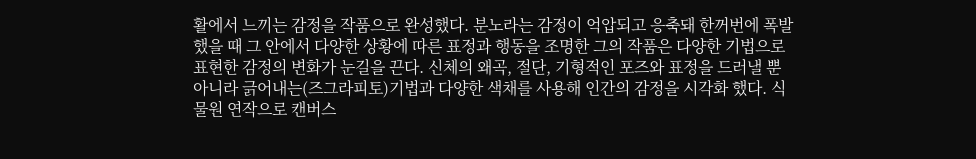활에서 느끼는 감정을 작품으로 완성했다. 분노라는 감정이 억압되고 응축돼 한꺼번에 폭발했을 때 그 안에서 다양한 상황에 따른 표정과 행동을 조명한 그의 작품은 다양한 기법으로 표현한 감정의 변화가 눈길을 끈다. 신체의 왜곡, 절단, 기형적인 포즈와 표정을 드러낼 뿐 아니라 긁어내는(즈그라피토)기법과 다양한 색채를 사용해 인간의 감정을 시각화 했다. 식물원 연작으로 캔버스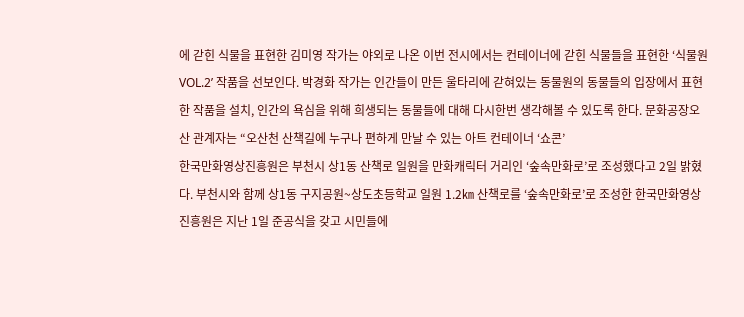에 갇힌 식물을 표현한 김미영 작가는 야외로 나온 이번 전시에서는 컨테이너에 갇힌 식물들을 표현한 ‘식물원 VOL.2’ 작품을 선보인다. 박경화 작가는 인간들이 만든 울타리에 갇혀있는 동물원의 동물들의 입장에서 표현한 작품을 설치, 인간의 욕심을 위해 희생되는 동물들에 대해 다시한번 생각해볼 수 있도록 한다. 문화공장오산 관계자는 “오산천 산책길에 누구나 편하게 만날 수 있는 아트 컨테이너 ‘쇼콘’
한국만화영상진흥원은 부천시 상1동 산책로 일원을 만화캐릭터 거리인 ‘숲속만화로’로 조성했다고 2일 밝혔다. 부천시와 함께 상1동 구지공원~상도초등학교 일원 1.2㎞ 산책로를 ‘숲속만화로’로 조성한 한국만화영상진흥원은 지난 1일 준공식을 갖고 시민들에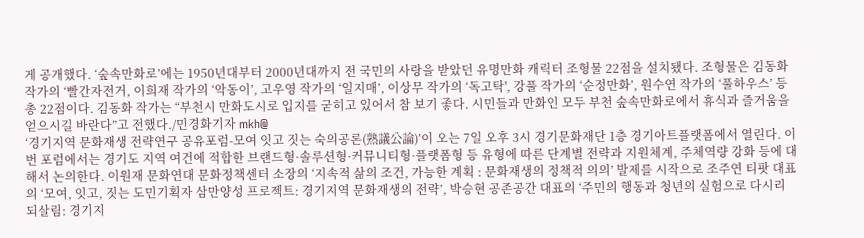게 공개했다. ‘숲속만화로’에는 1950년대부터 2000년대까지 전 국민의 사랑을 받았던 유명만화 캐릭터 조형물 22점을 설치됐다. 조형물은 김동화 작가의 ‘빨간자전거, 이희재 작가의 ‘악동이’, 고우영 작가의 ‘일지매’, 이상무 작가의 ‘독고탁', 강풀 작가의 ‘순정만화’, 원수연 작가의 ‘풀하우스’ 등 총 22점이다. 김동화 작가는 “부천시 만화도시로 입지를 굳히고 있어서 참 보기 좋다. 시민들과 만화인 모두 부천 숲속만화로에서 휴식과 즐거움을 얻으시길 바란다”고 전했다./민경화기자 mkh@
‘경기지역 문화재생 전략연구 공유포럼-모여 잇고 짓는 숙의공론(熟議公論)’이 오는 7일 오후 3시 경기문화재단 1층 경기아트플랫폼에서 열린다. 이번 포럼에서는 경기도 지역 여건에 적합한 브랜드형·솔루션형·커뮤니티형·플랫폼형 등 유형에 따른 단계별 전략과 지원체계, 주체역량 강화 등에 대해서 논의한다. 이원재 문화연대 문화정책센터 소장의 ‘지속적 삶의 조건, 가능한 계획 : 문화재생의 정책적 의의’ 발제를 시작으로 조주연 티팟 대표의 ‘모여, 잇고, 짓는 도민기획자 삼만양성 프로젝트: 경기지역 문화재생의 전략’, 박승현 공존공간 대표의 ‘주민의 행동과 청년의 실험으로 다시리 되살림: 경기지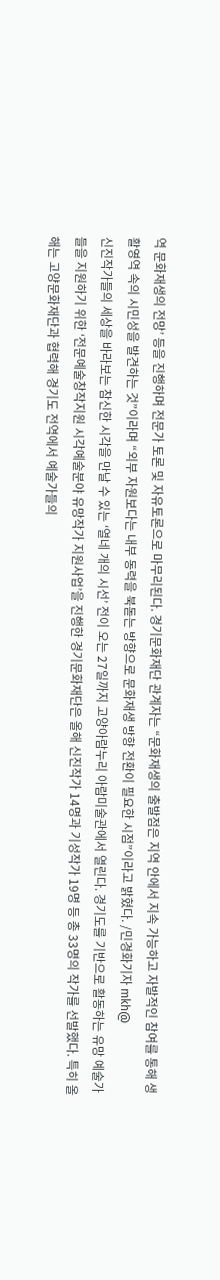역 문화재생의 전망’ 등을 진행하며 전문가 토론 및 자유토론으로 마무리된다. 경기문화재단 관계자는 “문화재생의 출발점은 지역 안에서 지속 가능하고 자발적인 참여를 통해 생활영역 속의 시민성을 발견하는 것”이라며 “외부 자원보다는 내부 동력을 북돋는 방향으로 문화재생 방향 전환이 필요한 시점”이라고 밝혔다. /민경화기자 mkh@
신진작가들의 세상을 바라보는 참신한 시각을 만날 수 있는 ‘열네 개의 시선’ 전이 오는 27일까지 고양아람누리 아람미술관에서 열린다. 경기도를 기반으로 활동하는 유망 예술가들을 지원하기 위한 ‘전문예술창작지원 시각예술분야 유망작가 지원사업’을 진행한 경기문화재단은 올해 신진작가 14명과 기성작가 19명 등 총 33명의 작가를 선발했다. 특히 올해는 고양문화재단과 협력해 경기도 전역에서 예술가들의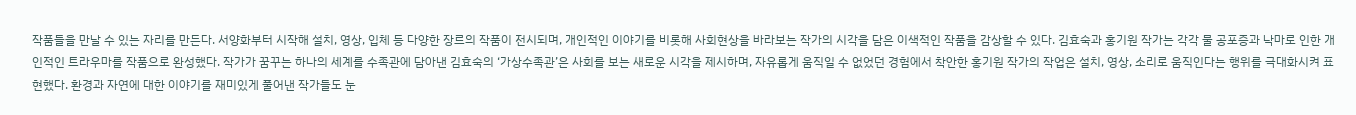작품들을 만날 수 있는 자리를 만든다. 서양화부터 시작해 설치, 영상, 입체 등 다양한 장르의 작품이 전시되며, 개인적인 이야기를 비롯해 사회현상을 바라보는 작가의 시각을 담은 이색적인 작품을 감상할 수 있다. 김효숙과 홍기원 작가는 각각 물 공포증과 낙마로 인한 개인적인 트라우마를 작품으로 완성했다. 작가가 꿈꾸는 하나의 세계를 수족관에 담아낸 김효숙의 ‘가상수족관’은 사회를 보는 새로운 시각을 제시하며, 자유롭게 움직일 수 없었던 경험에서 착안한 홍기원 작가의 작업은 설치, 영상, 소리로 움직인다는 행위를 극대화시켜 표현했다. 환경과 자연에 대한 이야기를 재미있게 풀어낸 작가들도 눈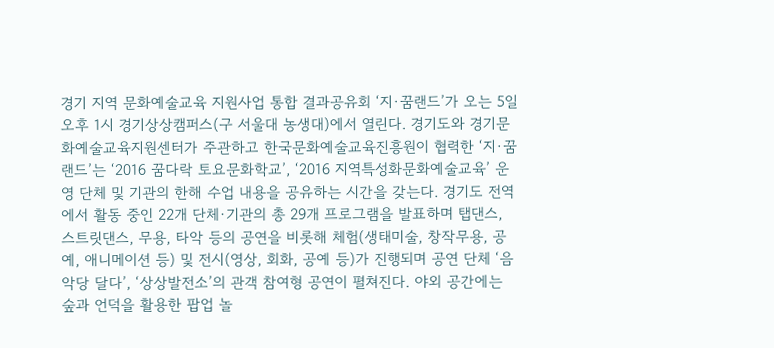경기 지역 문화예술교육 지원사업 통합 결과공유회 ‘지·꿈랜드’가 오는 5일 오후 1시 경기상상캠퍼스(구 서울대 농생대)에서 열린다. 경기도와 경기문화예술교육지원센터가 주관하고 한국문화예술교육진흥원이 협력한 ‘지·꿈랜드’는 ‘2016 꿈다락 토요문화학교’, ‘2016 지역특성화문화예술교육’ 운영 단체 및 기관의 한해 수업 내용을 공유하는 시간을 갖는다. 경기도 전역에서 활동 중인 22개 단체·기관의 총 29개 프로그램을 발표하며 탭댄스, 스트릿댄스, 무용, 타악 등의 공연을 비롯해 체험(생태미술, 창작무용, 공예, 애니메이션 등) 및 전시(영상, 회화, 공예 등)가 진행되며 공연 단체 ‘음악당 달다’, ‘상상발전소’의 관객 참여형 공연이 펼쳐진다. 야외 공간에는 숲과 언덕을 활용한 팝업 놀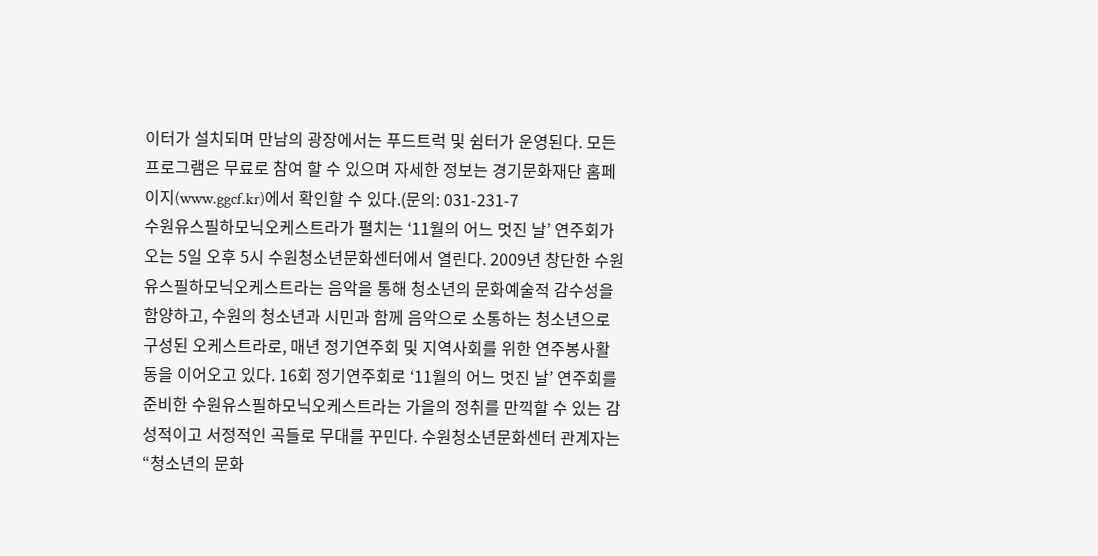이터가 설치되며 만남의 광장에서는 푸드트럭 및 쉼터가 운영된다. 모든 프로그램은 무료로 참여 할 수 있으며 자세한 정보는 경기문화재단 홈페이지(www.ggcf.kr)에서 확인할 수 있다.(문의: 031-231-7
수원유스필하모닉오케스트라가 펼치는 ‘11월의 어느 멋진 날’ 연주회가 오는 5일 오후 5시 수원청소년문화센터에서 열린다. 2009년 창단한 수원유스필하모닉오케스트라는 음악을 통해 청소년의 문화예술적 감수성을 함양하고, 수원의 청소년과 시민과 함께 음악으로 소통하는 청소년으로 구성된 오케스트라로, 매년 정기연주회 및 지역사회를 위한 연주봉사활동을 이어오고 있다. 16회 정기연주회로 ‘11월의 어느 멋진 날’ 연주회를 준비한 수원유스필하모닉오케스트라는 가을의 정취를 만끽할 수 있는 감성적이고 서정적인 곡들로 무대를 꾸민다. 수원청소년문화센터 관계자는 “청소년의 문화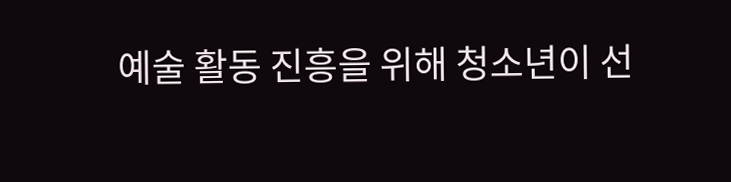예술 활동 진흥을 위해 청소년이 선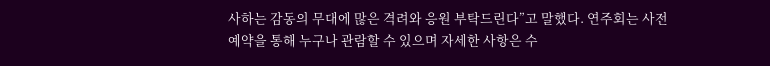사하는 감동의 무대에 많은 격려와 응원 부탁드린다”고 말했다. 연주회는 사전 예약을 통해 누구나 관람할 수 있으며 자세한 사항은 수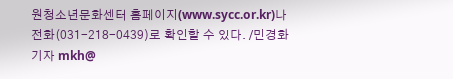원청소년문화센터 홈페이지(www.sycc.or.kr)나 전화(031-218-0439)로 확인할 수 있다. /민경화기자 mkh@